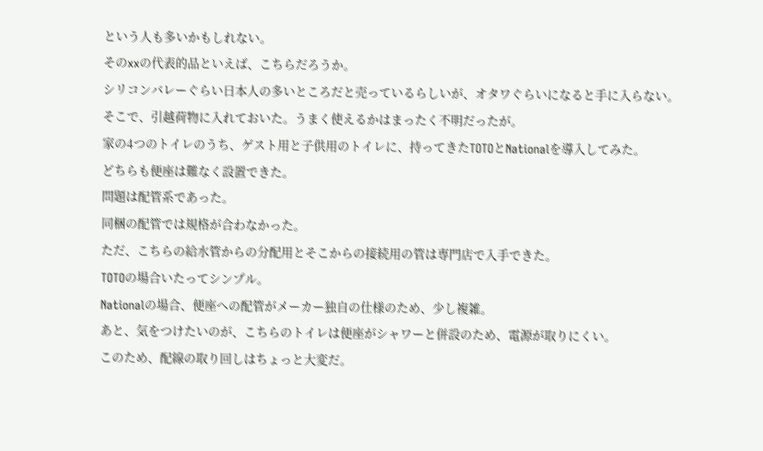という人も多いかもしれない。
そのxxの代表的品といえば、こちらだろうか。
シリコンバレーぐらい日本人の多いところだと売っているらしいが、オタワぐらいになると手に入らない。
そこで、引越荷物に入れておいた。うまく使えるかはまったく不明だったが。
家の4つのトイレのうち、ゲスト用と子供用のトイレに、持ってきたTOTOとNationalを導入してみた。
どちらも便座は難なく設置できた。
問題は配管系であった。
同梱の配管では規格が合わなかった。
ただ、こちらの給水管からの分配用とそこからの接続用の管は専門店で入手できた。
TOTOの場合いたってシンプル。
Nationalの場合、便座への配管がメーカー独自の仕様のため、少し複雑。
あと、気をつけたいのが、こちらのトイレは便座がシャワーと併設のため、電源が取りにくい。
このため、配線の取り回しはちょっと大変だ。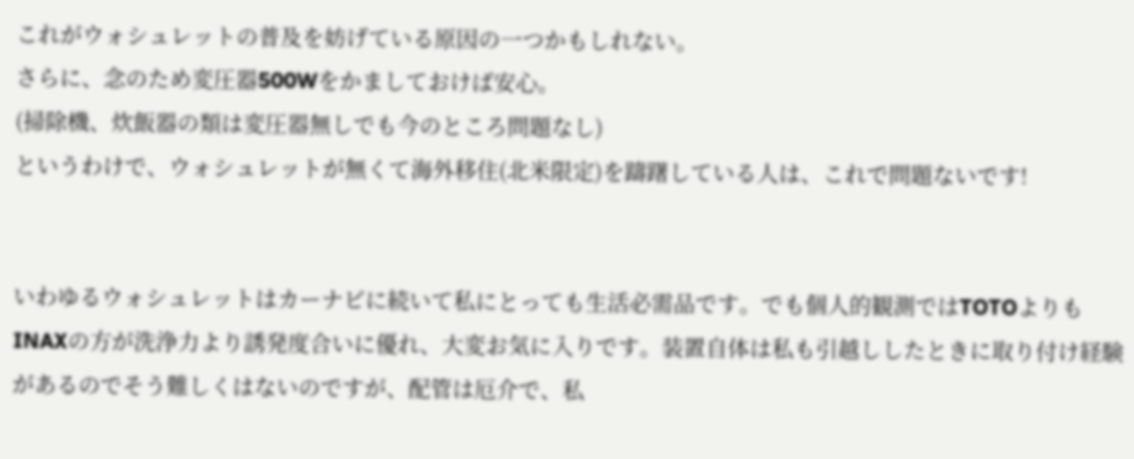これがウォシュレットの普及を妨げている原因の一つかもしれない。
さらに、念のため変圧器500Wをかましておけば安心。
(掃除機、炊飯器の類は変圧器無しでも今のところ問題なし)
というわけで、ウォシュレットが無くて海外移住(北米限定)を躊躇している人は、これで問題ないです!


いわゆるウォシュレットはカーナビに続いて私にとっても生活必需品です。でも個人的観測ではTOTOよりもINAXの方が洗浄力より誘発度合いに優れ、大変お気に入りです。装置自体は私も引越ししたときに取り付け経験があるのでそう難しくはないのですが、配管は厄介で、私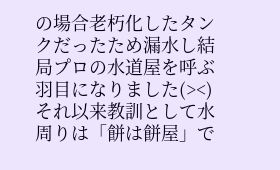の場合老朽化したタンクだったため漏水し結局プロの水道屋を呼ぶ羽目になりました(><)
それ以来教訓として水周りは「餅は餅屋」で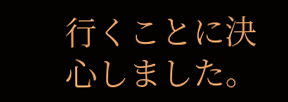行くことに決心しました。